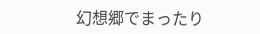幻想郷でまったり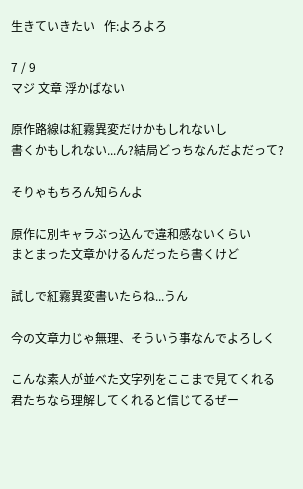生きていきたい   作:よろよろ

7 / 9
マジ 文章 浮かばない

原作路線は紅霧異変だけかもしれないし
書くかもしれない...ん?結局どっちなんだよだって?

そりゃもちろん知らんよ

原作に別キャラぶっ込んで違和感ないくらい
まとまった文章かけるんだったら書くけど

試しで紅霧異変書いたらね...うん

今の文章力じゃ無理、そういう事なんでよろしく

こんな素人が並べた文字列をここまで見てくれる
君たちなら理解してくれると信じてるぜー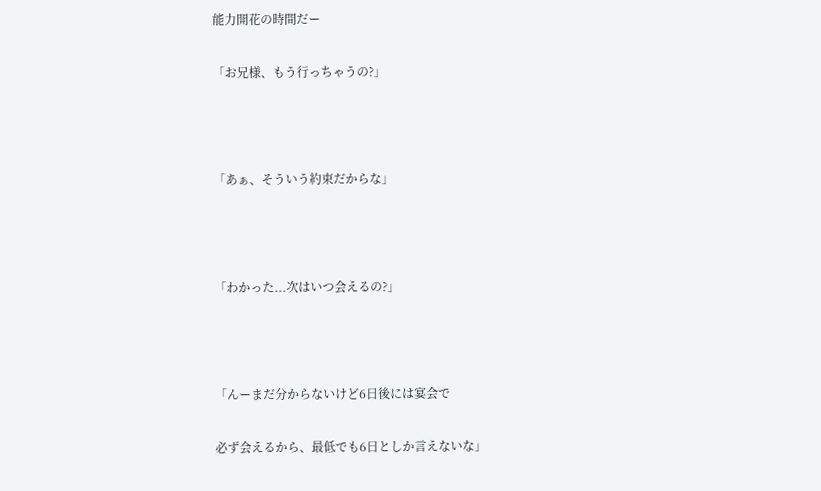能力開花の時間だー

「お兄様、もう行っちゃうの?」



「あぁ、そういう約束だからな」



「わかった...次はいつ会えるの?」



「んーまだ分からないけど6日後には宴会で

必ず会えるから、最低でも6日としか言えないな」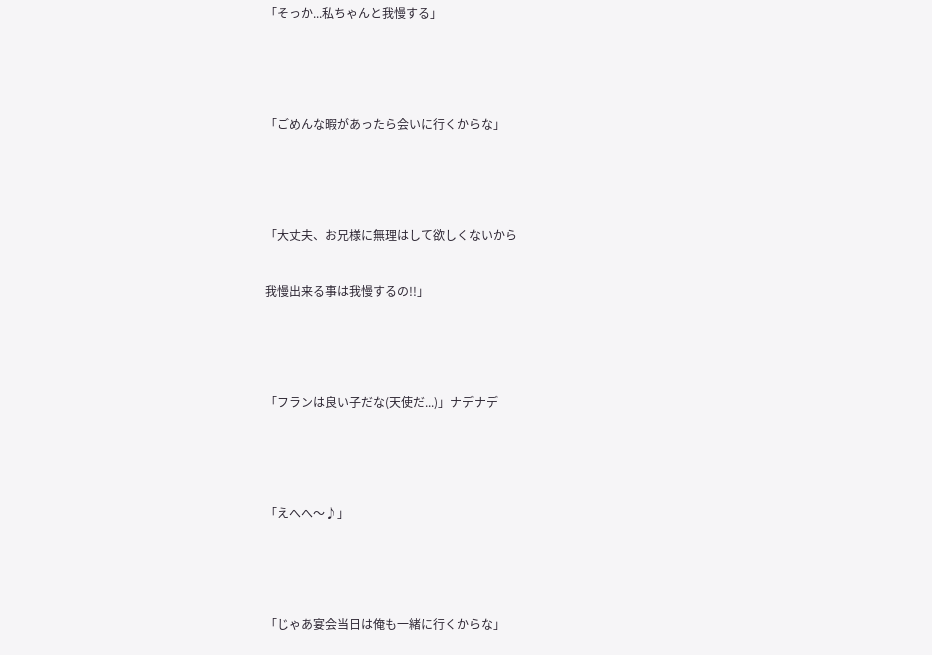「そっか...私ちゃんと我慢する」



「ごめんな暇があったら会いに行くからな」



「大丈夫、お兄様に無理はして欲しくないから

我慢出来る事は我慢するの!!」



「フランは良い子だな(天使だ...)」ナデナデ



「えへへ〜♪」



「じゃあ宴会当日は俺も一緒に行くからな」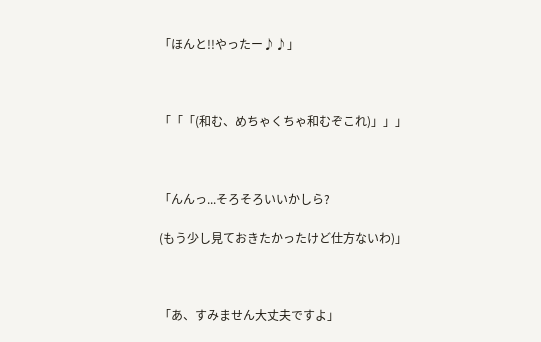「ほんと!!やったー♪♪」



「「「(和む、めちゃくちゃ和むぞこれ)」」」



「んんっ...そろそろいいかしら?

(もう少し見ておきたかったけど仕方ないわ)」



「あ、すみません大丈夫ですよ」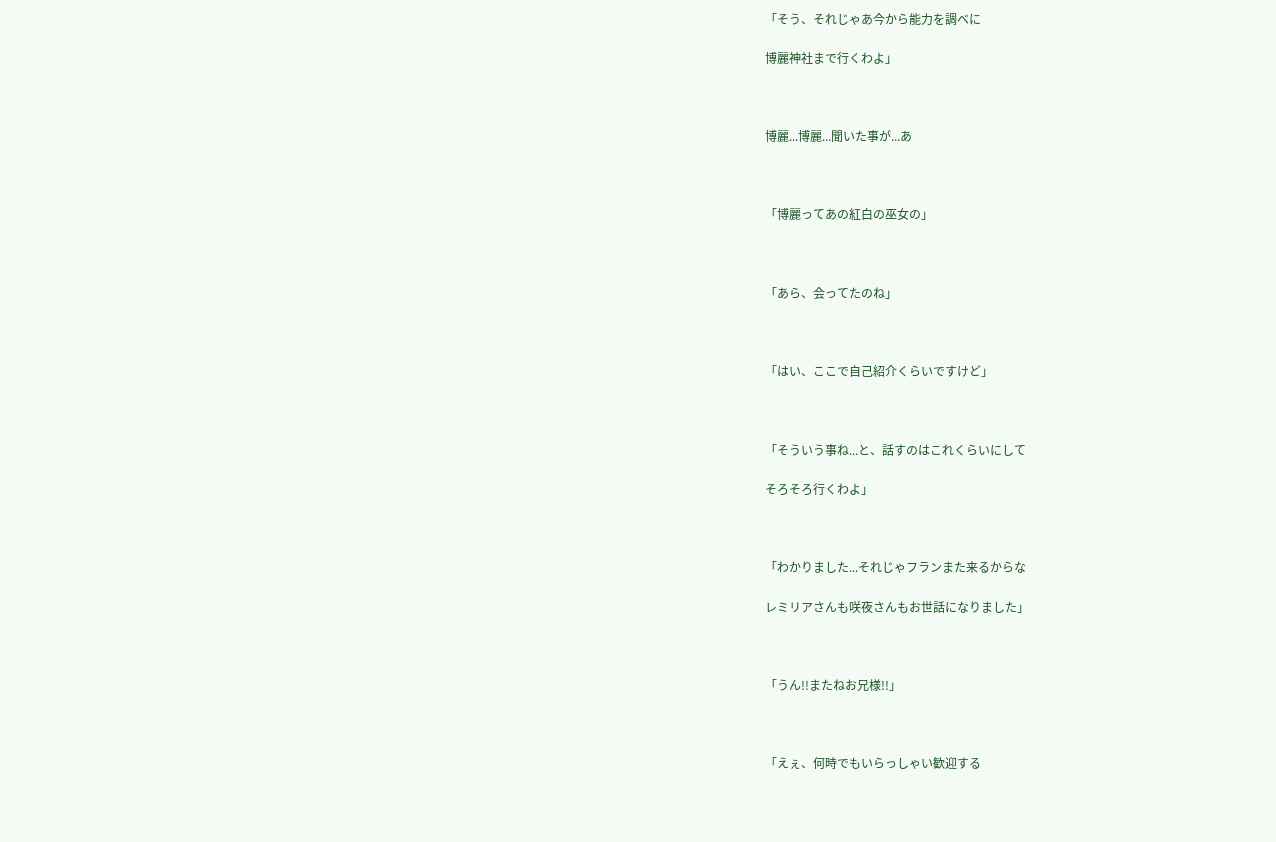「そう、それじゃあ今から能力を調べに

博麗神社まで行くわよ」



博麗...博麗...聞いた事が...あ



「博麗ってあの紅白の巫女の」



「あら、会ってたのね」



「はい、ここで自己紹介くらいですけど」



「そういう事ね...と、話すのはこれくらいにして

そろそろ行くわよ」



「わかりました...それじゃフランまた来るからな

レミリアさんも咲夜さんもお世話になりました」



「うん!!またねお兄様!!」



「えぇ、何時でもいらっしゃい歓迎する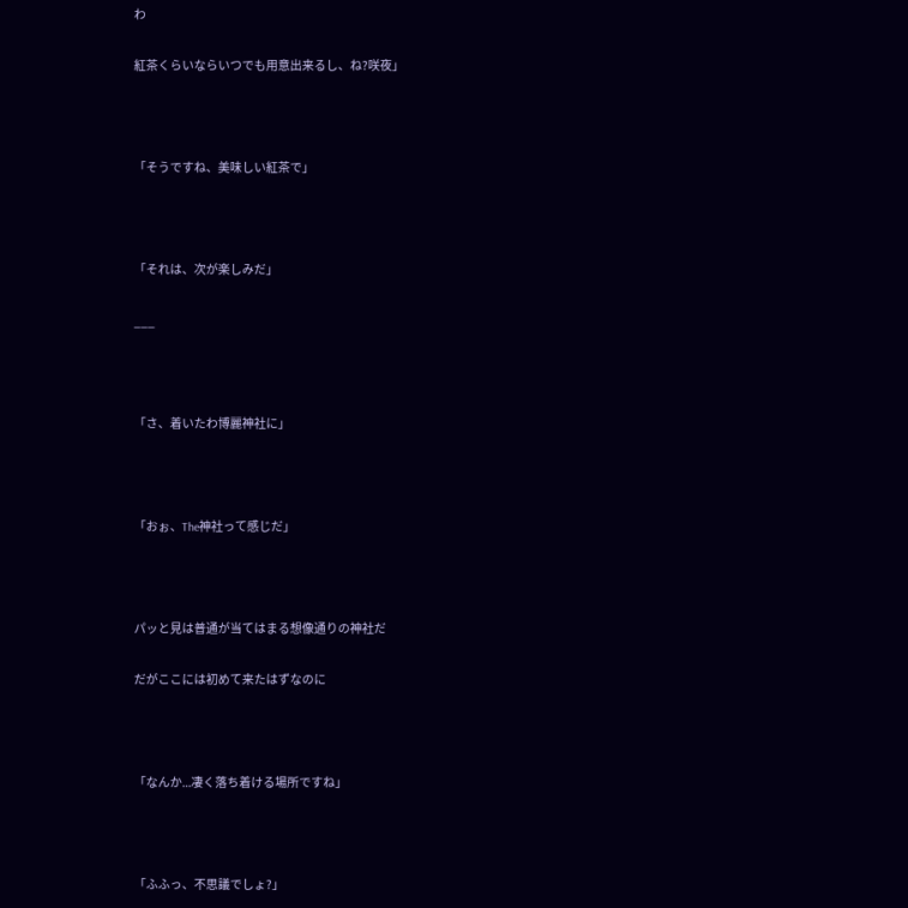わ

紅茶くらいならいつでも用意出来るし、ね?咲夜」



「そうですね、美味しい紅茶で」



「それは、次が楽しみだ」

___



「さ、着いたわ博麗神社に」



「おぉ、The神社って感じだ」



パッと見は普通が当てはまる想像通りの神社だ

だがここには初めて来たはずなのに



「なんか...凄く落ち着ける場所ですね」



「ふふっ、不思議でしょ?」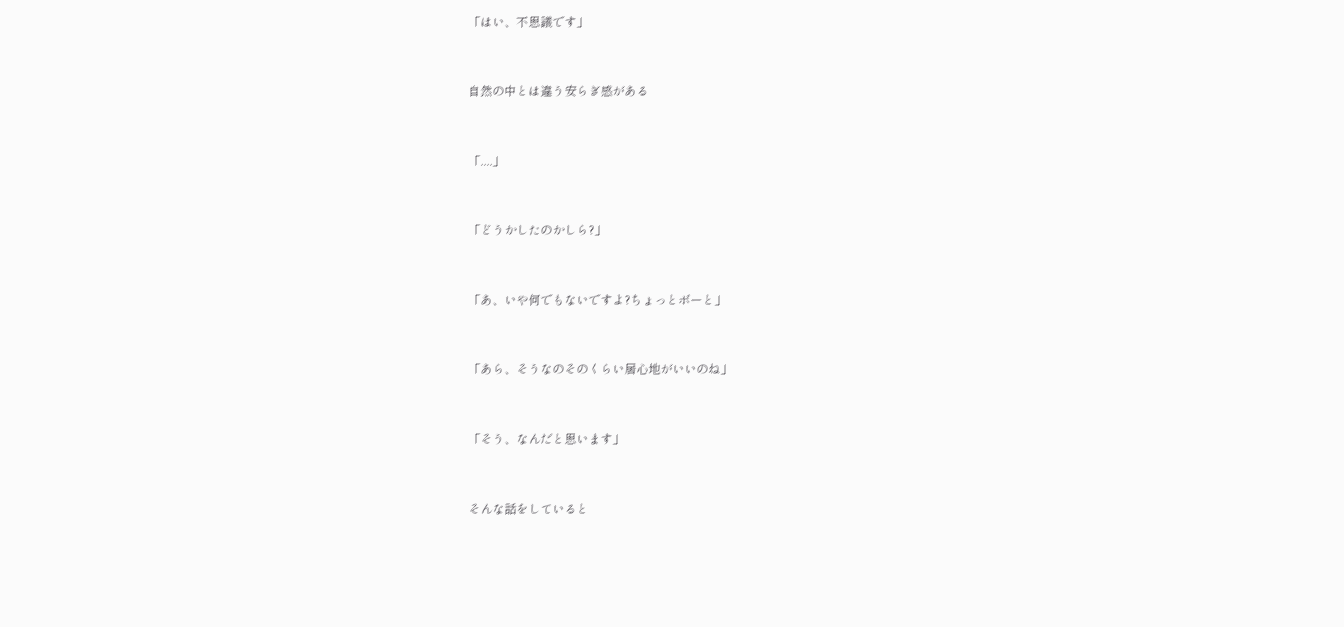「はい、不思議です」



自然の中とは違う安らぎ感がある



「....」



「どうかしたのかしら?」



「あ、いや何でもないですよ?ちょっとボーと」



「あら、そうなのそのくらい居心地がいいのね」



「そう、なんだと思います」



そんな話をしていると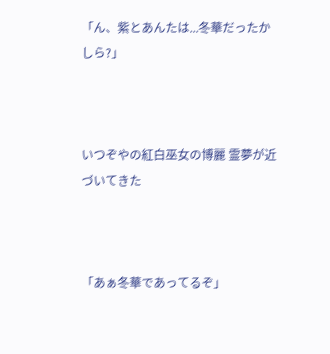「ん、紫とあんたは...冬華だったかしら?」



いつぞやの紅白巫女の博麗 霊夢が近づいてきた



「あぁ冬華であってるぞ」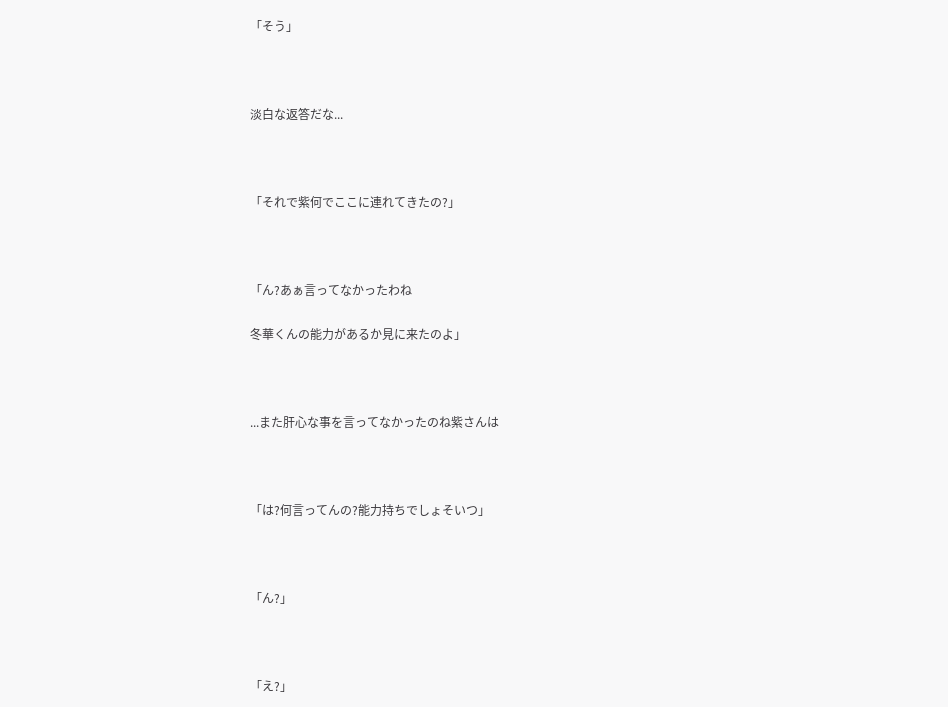「そう」



淡白な返答だな...



「それで紫何でここに連れてきたの?」



「ん?あぁ言ってなかったわね

冬華くんの能力があるか見に来たのよ」



...また肝心な事を言ってなかったのね紫さんは



「は?何言ってんの?能力持ちでしょそいつ」



「ん?」



「え?」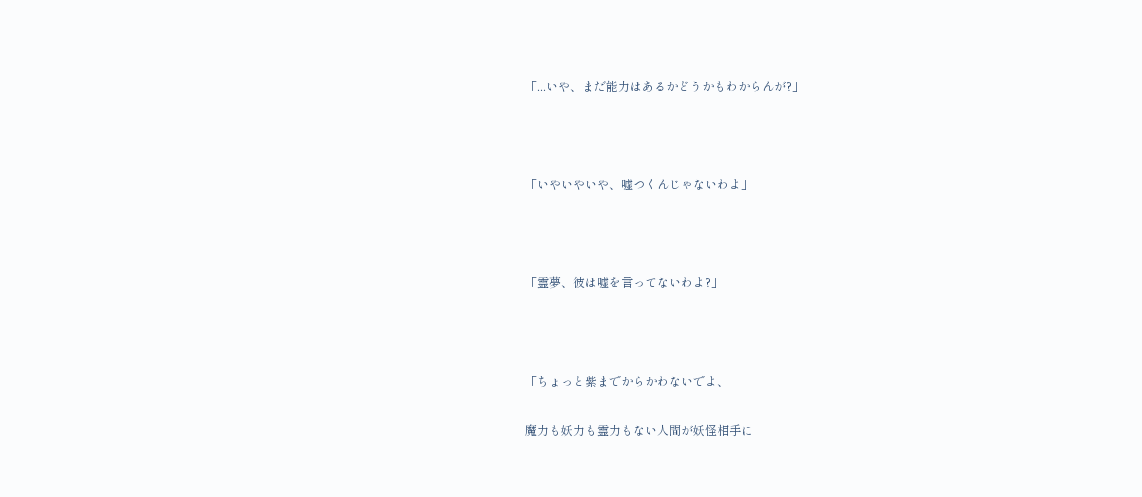「...いや、まだ能力はあるかどうかもわからんが?」



「いやいやいや、嘘つくんじゃないわよ」



「霊夢、彼は嘘を言ってないわよ?」



「ちょっと紫までからかわないでよ、

魔力も妖力も霊力もない人間が妖怪相手に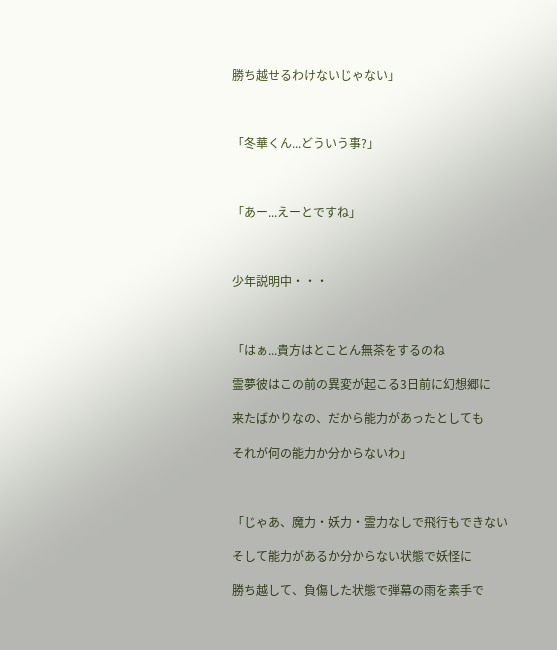勝ち越せるわけないじゃない」



「冬華くん...どういう事?」



「あー...えーとですね」



少年説明中・・・



「はぁ...貴方はとことん無茶をするのね

霊夢彼はこの前の異変が起こる3日前に幻想郷に

来たばかりなの、だから能力があったとしても

それが何の能力か分からないわ」



「じゃあ、魔力・妖力・霊力なしで飛行もできない

そして能力があるか分からない状態で妖怪に

勝ち越して、負傷した状態で弾幕の雨を素手で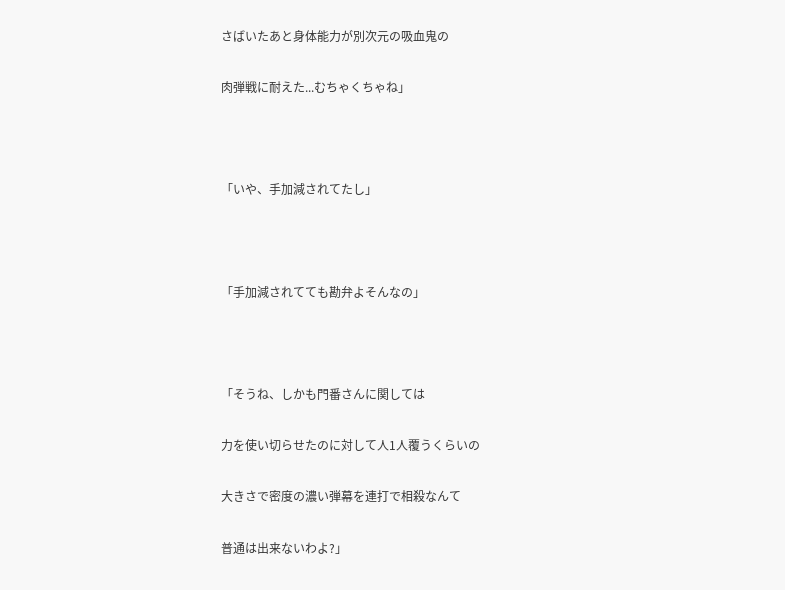さばいたあと身体能力が別次元の吸血鬼の

肉弾戦に耐えた...むちゃくちゃね」



「いや、手加減されてたし」



「手加減されてても勘弁よそんなの」



「そうね、しかも門番さんに関しては

力を使い切らせたのに対して人1人覆うくらいの

大きさで密度の濃い弾幕を連打で相殺なんて

普通は出来ないわよ?」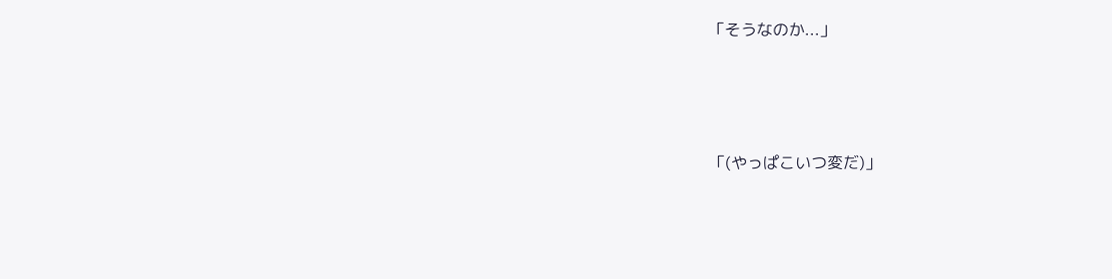「そうなのか...」



「(やっぱこいつ変だ)」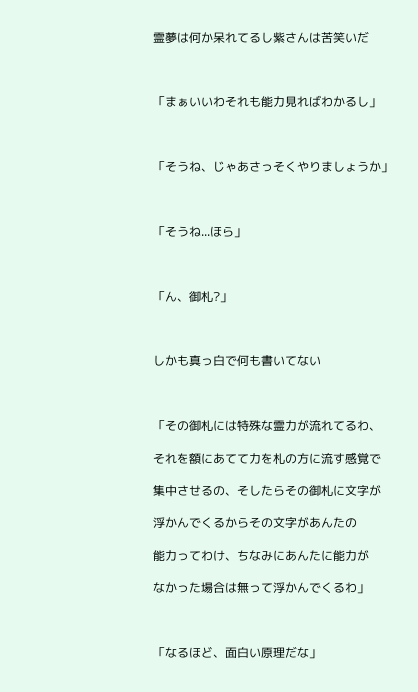霊夢は何か呆れてるし紫さんは苦笑いだ



「まぁいいわそれも能力見ればわかるし」



「そうね、じゃあさっそくやりましょうか」



「そうね...ほら」



「ん、御札?」



しかも真っ白で何も書いてない



「その御札には特殊な霊力が流れてるわ、

それを額にあてて力を札の方に流す感覚で

集中させるの、そしたらその御札に文字が

浮かんでくるからその文字があんたの

能力ってわけ、ちなみにあんたに能力が

なかった場合は無って浮かんでくるわ」



「なるほど、面白い原理だな」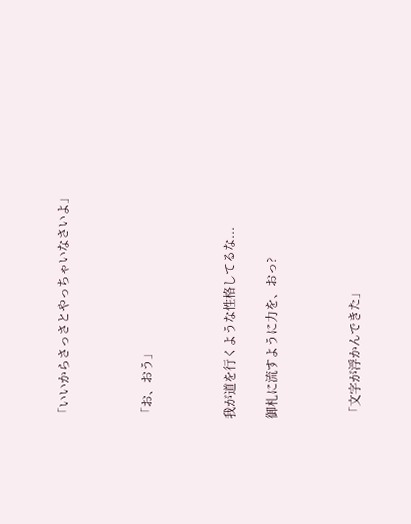「いいからさっさとやっちゃいなさいよ」



「お、おう」



我が道を行くような性格してるな...

御札に流すように力を、おっ?



「文字が浮かんできた」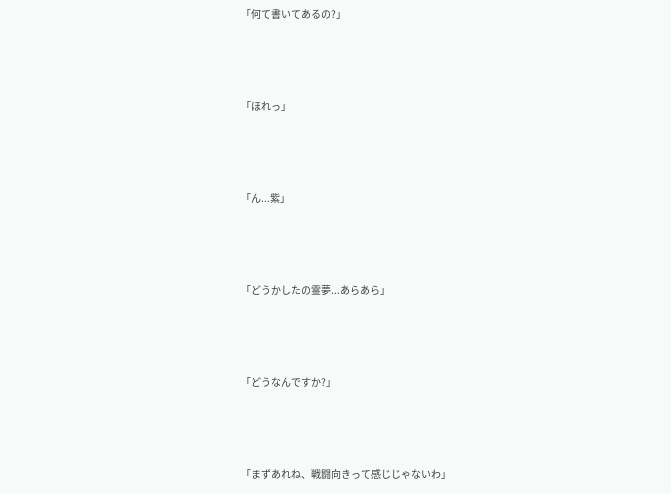「何て書いてあるの?」



「ほれっ」



「ん...紫」



「どうかしたの霊夢...あらあら」



「どうなんですか?」



「まずあれね、戦闘向きって感じじゃないわ」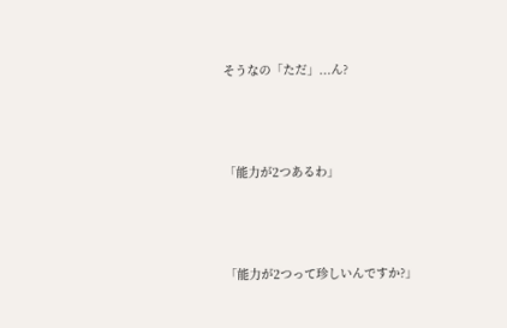そうなの「ただ」...ん?



「能力が2つあるわ」



「能力が2つって珍しいんですか?」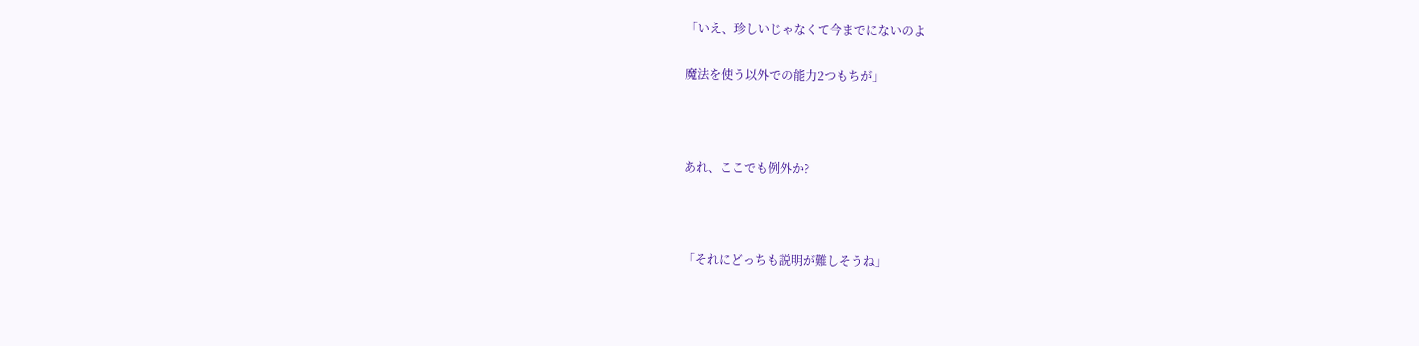「いえ、珍しいじゃなくて今までにないのよ

魔法を使う以外での能力2つもちが」



あれ、ここでも例外か?



「それにどっちも説明が難しそうね」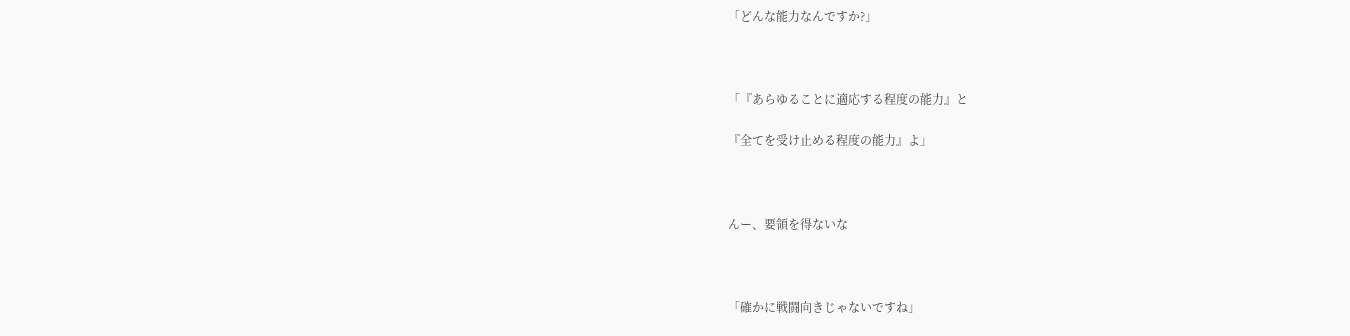「どんな能力なんですか?」



「『あらゆることに適応する程度の能力』と

『全てを受け止める程度の能力』よ」



んー、要領を得ないな



「確かに戦闘向きじゃないですね」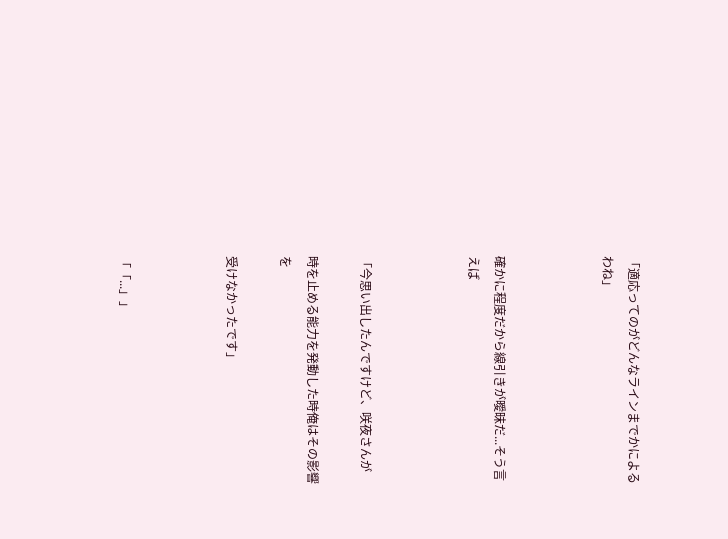「適応ってのがどんなラインまでかによるわね」



確かに程度だから線引きが曖昧だ...そう言えば



「今思い出したんですけど、咲夜さんが

時を止める能力を発動した時俺はその影響を

受けなかったです」



「「...」」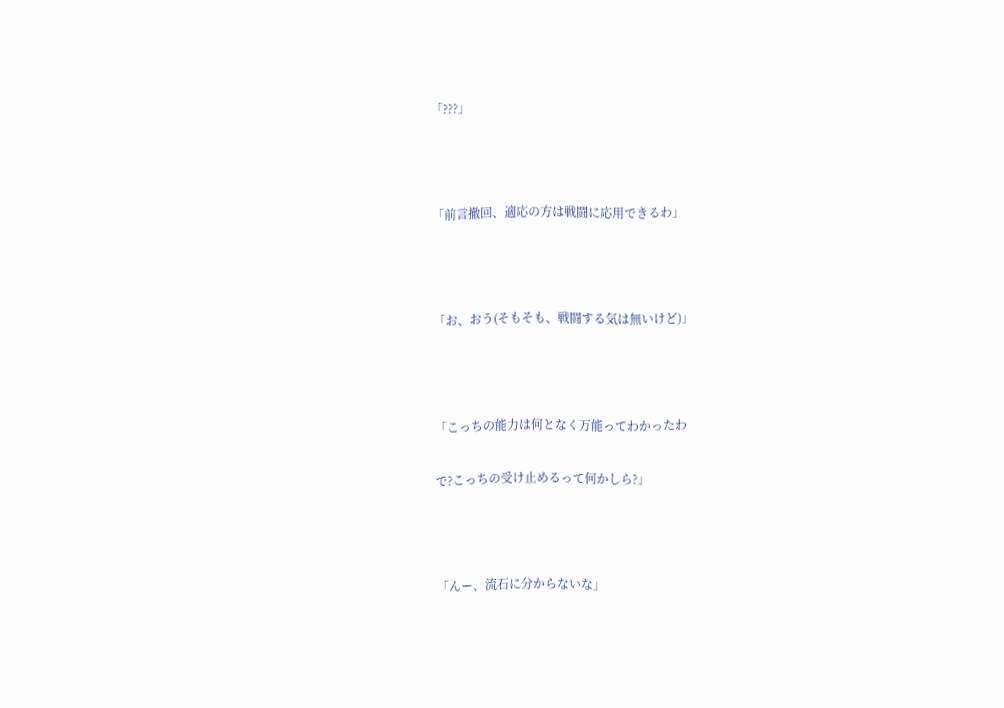「???」



「前言撤回、適応の方は戦闘に応用できるわ」



「お、おう(そもそも、戦闘する気は無いけど)」



「こっちの能力は何となく万能ってわかったわ

で?こっちの受け止めるって何かしら?」



「んー、流石に分からないな」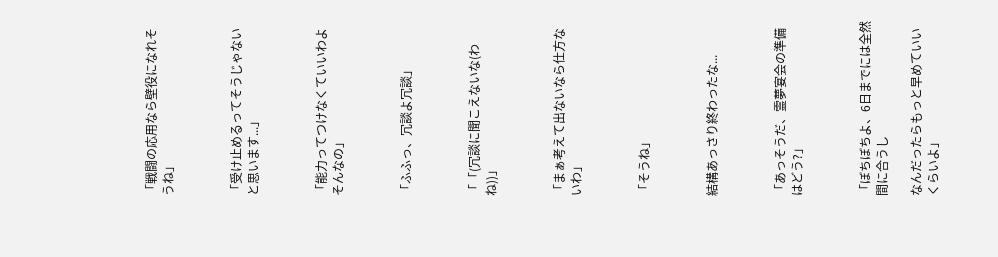「戦闘の応用なら壁役になれそうね」



「受け止めるってそうじゃないと思います...」



「能力ってつけなくていいわよそんなの」



「ふふっ、冗談よ冗談」



「「(冗談に聞こえないな(わね))」



「まぁ考えて出ないなら仕方ないわ」



「そうね」



結構あっさり終わったな...



「あっそうだ、霊夢宴会の準備はどう?」



「ぼちぼちよ、6日までには全然間に合うし

なんだったらもっと早めていいくらいよ」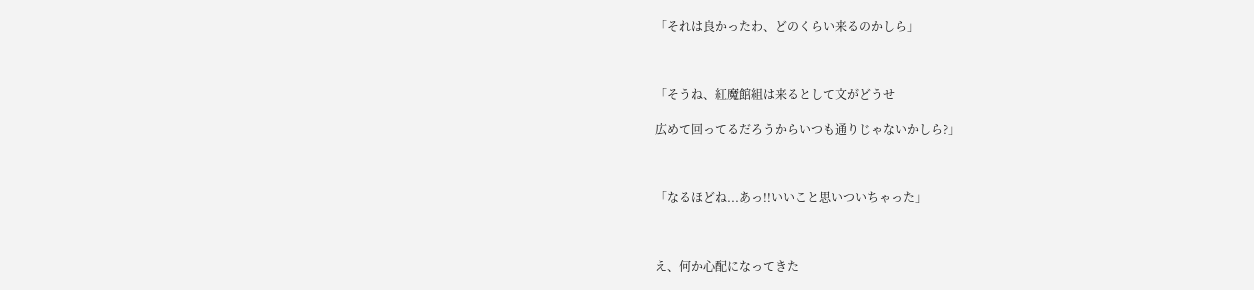「それは良かったわ、どのくらい来るのかしら」



「そうね、紅魔館組は来るとして文がどうせ

広めて回ってるだろうからいつも通りじゃないかしら?」



「なるほどね...あっ!!いいこと思いついちゃった」



え、何か心配になってきた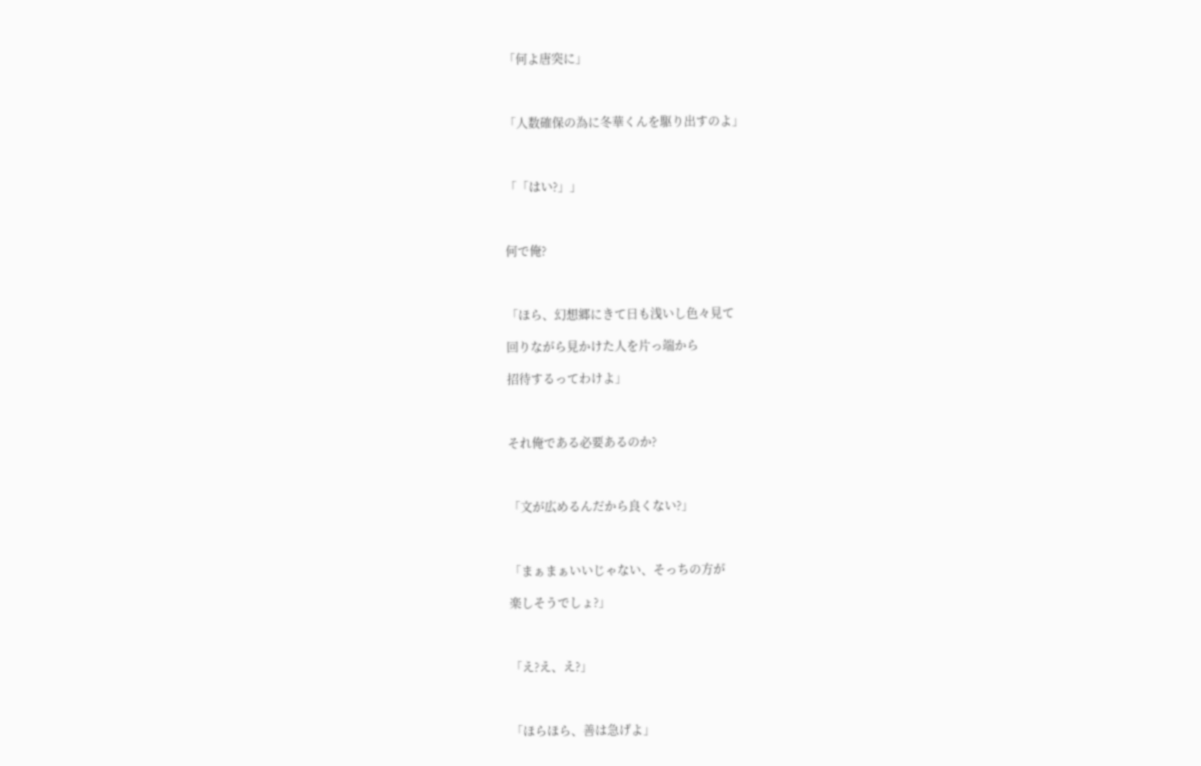「何よ唐突に」



「人数確保の為に冬華くんを駆り出すのよ」



「「はい?」」



何で俺?



「ほら、幻想郷にきて日も浅いし色々見て

回りながら見かけた人を片っ端から

招待するってわけよ」



それ俺である必要あるのか?



「文が広めるんだから良くない?」



「まぁまぁいいじゃない、そっちの方が

楽しそうでしょ?」



「え?え、え?」



「ほらほら、善は急げよ」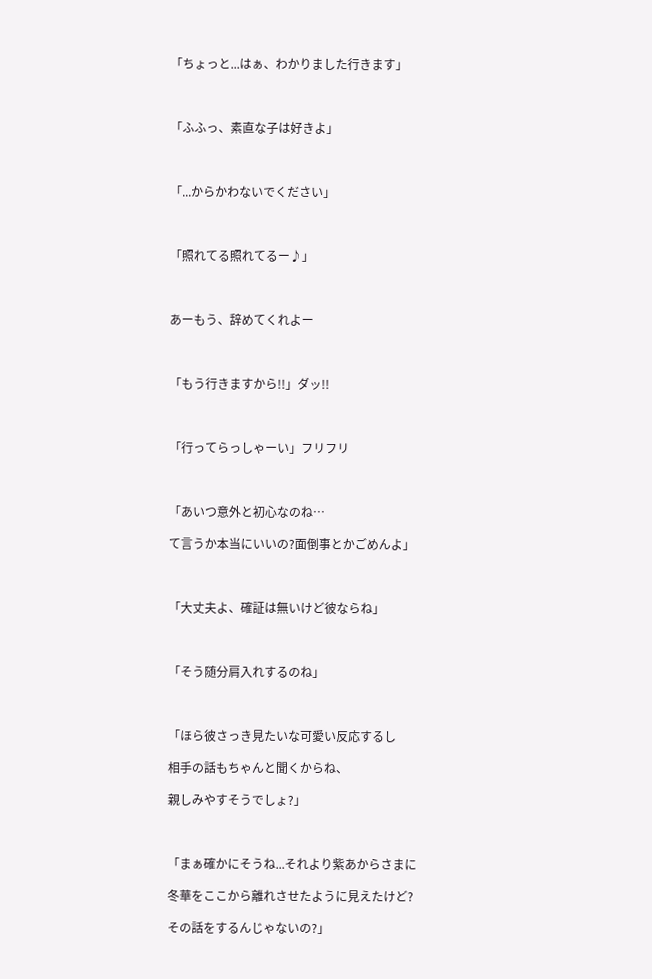「ちょっと...はぁ、わかりました行きます」



「ふふっ、素直な子は好きよ」



「...からかわないでください」



「照れてる照れてるー♪」



あーもう、辞めてくれよー



「もう行きますから!!」ダッ!!



「行ってらっしゃーい」フリフリ



「あいつ意外と初心なのね…

て言うか本当にいいの?面倒事とかごめんよ」



「大丈夫よ、確証は無いけど彼ならね」



「そう随分肩入れするのね」



「ほら彼さっき見たいな可愛い反応するし

相手の話もちゃんと聞くからね、

親しみやすそうでしょ?」



「まぁ確かにそうね...それより紫あからさまに

冬華をここから離れさせたように見えたけど?

その話をするんじゃないの?」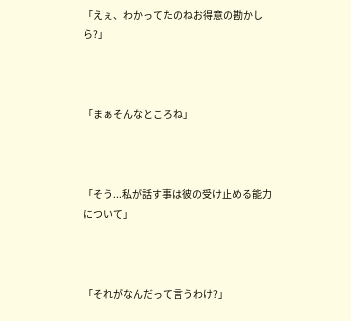「えぇ、わかってたのねお得意の勘かしら?」



「まぁそんなところね」



「そう...私が話す事は彼の受け止める能力について」



「それがなんだって言うわけ?」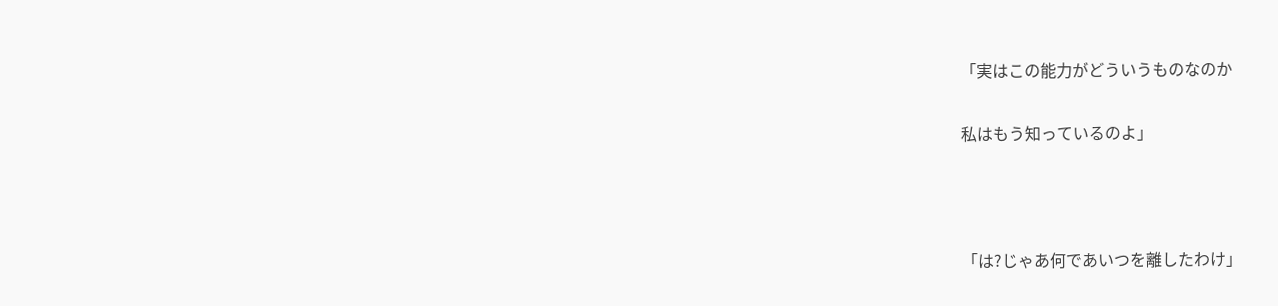「実はこの能力がどういうものなのか

私はもう知っているのよ」



「は?じゃあ何であいつを離したわけ」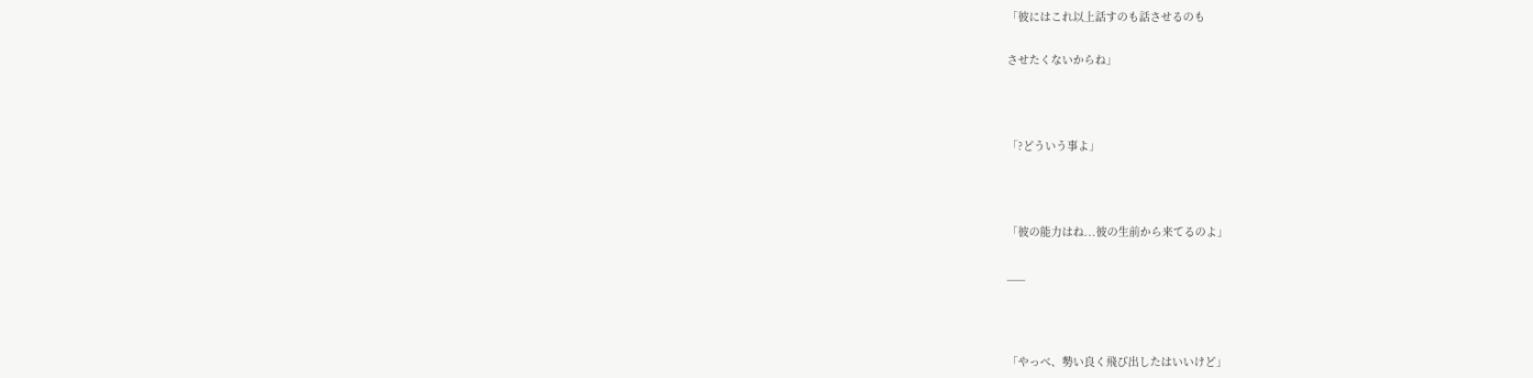「彼にはこれ以上話すのも話させるのも

させたくないからね」



「?どういう事よ」



「彼の能力はね...彼の生前から来てるのよ」

___



「やっべ、勢い良く飛び出したはいいけど」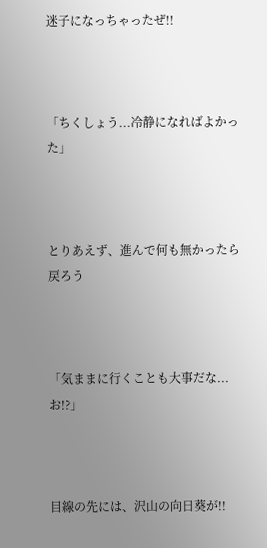迷子になっちゃったぜ!!



「ちくしょう...冷静になればよかった」



とりあえず、進んで何も無かったら戻ろう



「気ままに行くことも大事だな...お!?」



目線の先には、沢山の向日葵が!!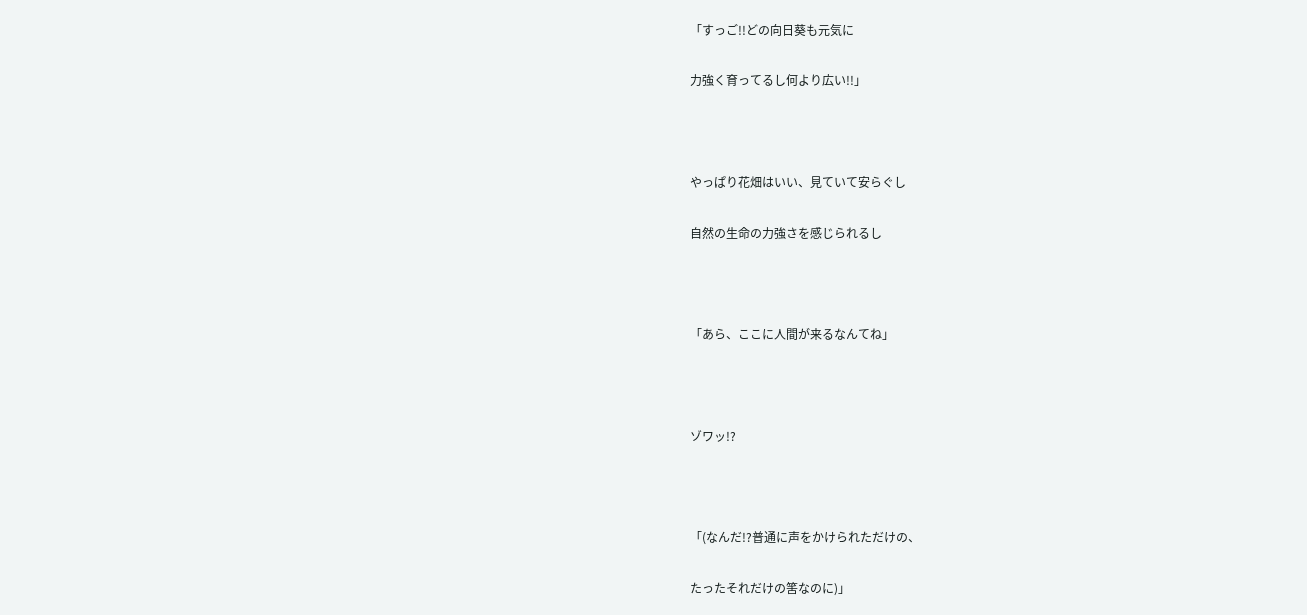「すっご!!どの向日葵も元気に

力強く育ってるし何より広い!!」



やっぱり花畑はいい、見ていて安らぐし

自然の生命の力強さを感じられるし



「あら、ここに人間が来るなんてね」



ゾワッ!?



「(なんだ!?普通に声をかけられただけの、

たったそれだけの筈なのに)」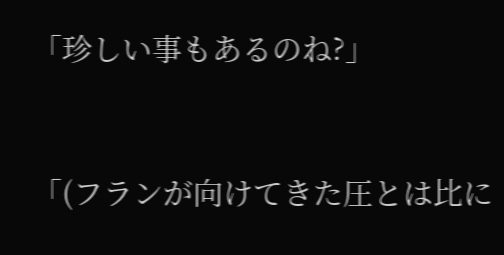「珍しい事もあるのね?」



「(フランが向けてきた圧とは比に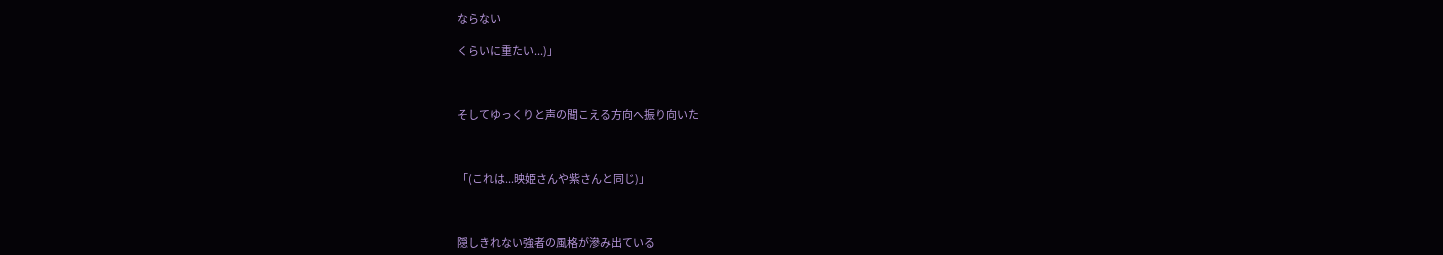ならない

くらいに重たい...)」



そしてゆっくりと声の聞こえる方向へ振り向いた



「(これは...映姫さんや紫さんと同じ)」



隠しきれない強者の風格が滲み出ている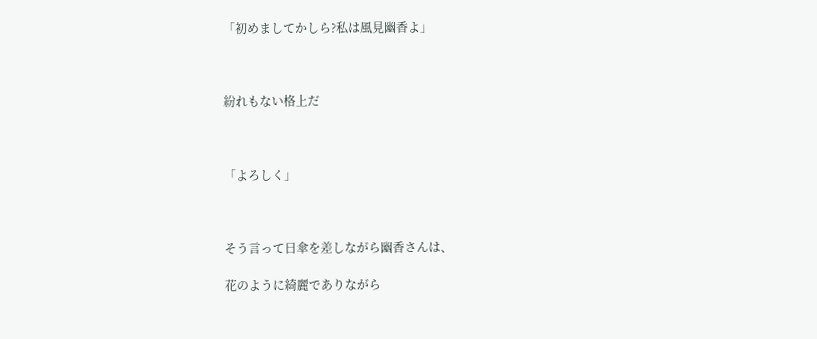「初めましてかしら?私は風見幽香よ」



紛れもない格上だ



「よろしく」



そう言って日傘を差しながら幽香さんは、

花のように綺麗でありながら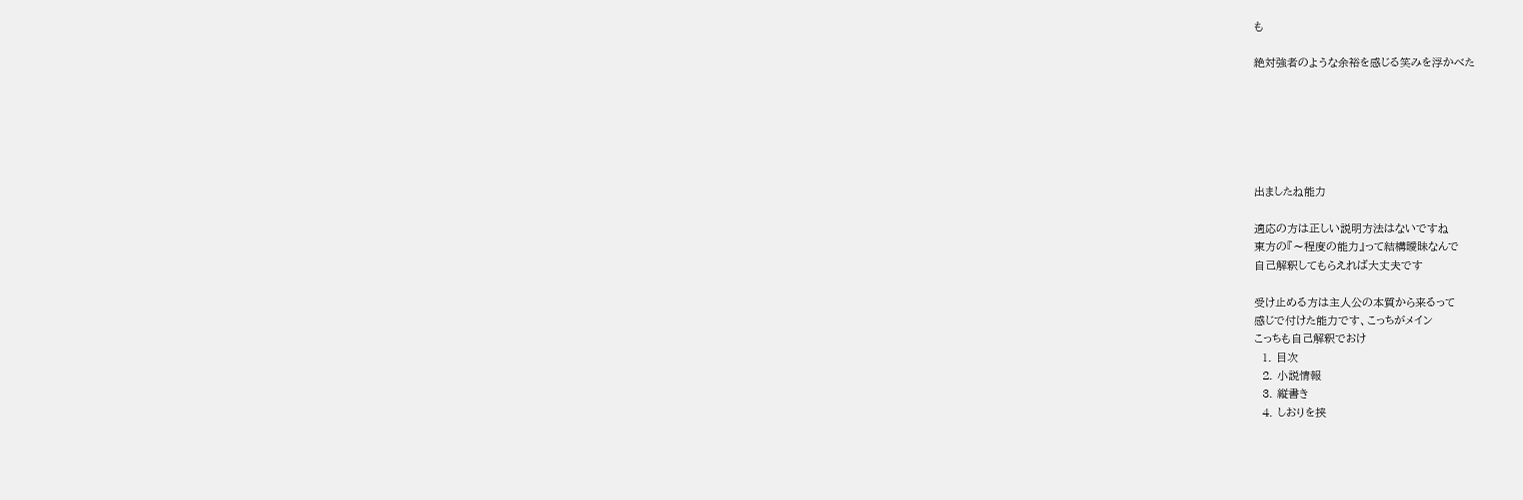も

絶対強者のような余裕を感じる笑みを浮かべた






出ましたね能力

適応の方は正しい説明方法はないですね
東方の『〜程度の能力』って結構曖昧なんで
自己解釈してもらえれば大丈夫です

受け止める方は主人公の本質から来るって
感じで付けた能力です、こっちがメイン
こっちも自己解釈でおけ
  1. 目次
  2. 小説情報
  3. 縦書き
  4. しおりを挟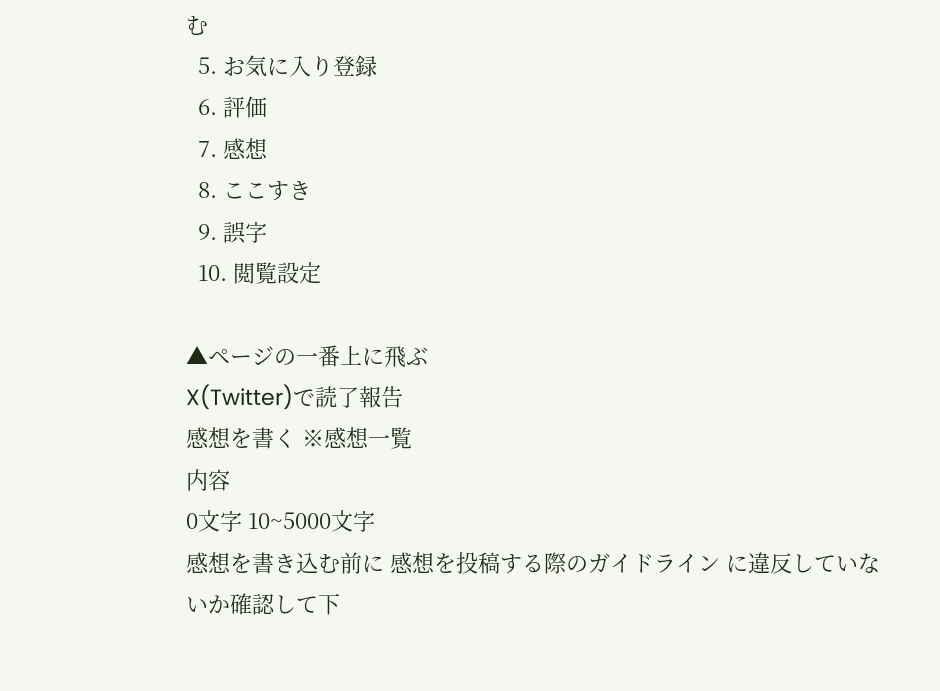む
  5. お気に入り登録
  6. 評価
  7. 感想
  8. ここすき
  9. 誤字
  10. 閲覧設定

▲ページの一番上に飛ぶ
X(Twitter)で読了報告
感想を書く ※感想一覧
内容
0文字 10~5000文字
感想を書き込む前に 感想を投稿する際のガイドライン に違反していないか確認して下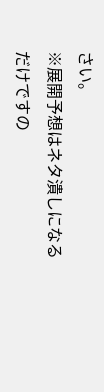さい。
※展開予想はネタ潰しになるだけですの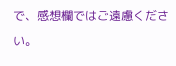で、感想欄ではご遠慮ください。